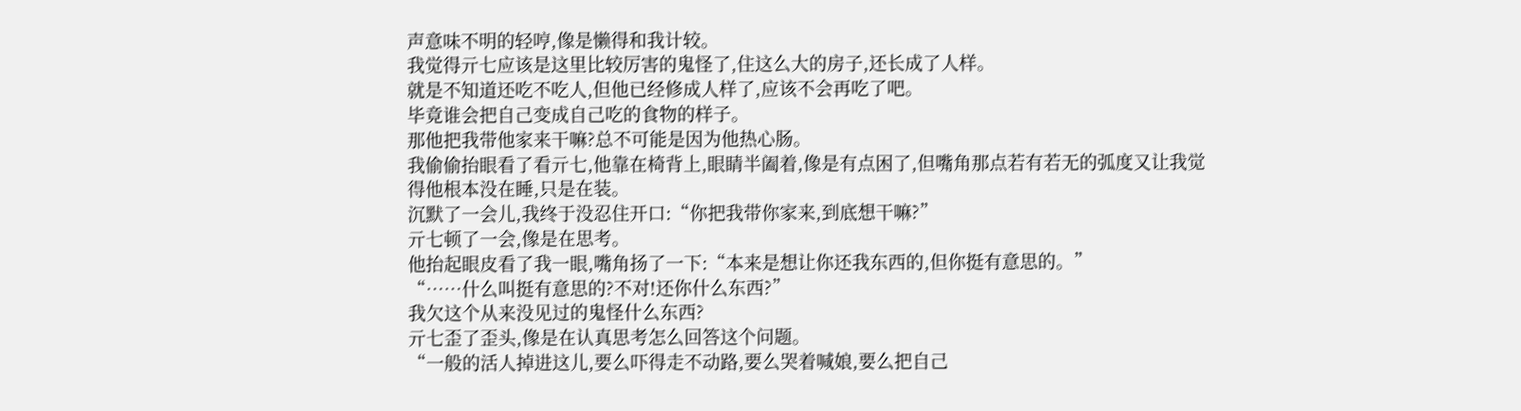声意味不明的轻哼,像是懒得和我计较。
我觉得亓七应该是这里比较厉害的鬼怪了,住这么大的房子,还长成了人样。
就是不知道还吃不吃人,但他已经修成人样了,应该不会再吃了吧。
毕竟谁会把自己变成自己吃的食物的样子。
那他把我带他家来干嘛?总不可能是因为他热心肠。
我偷偷抬眼看了看亓七,他靠在椅背上,眼睛半阖着,像是有点困了,但嘴角那点若有若无的弧度又让我觉得他根本没在睡,只是在装。
沉默了一会儿,我终于没忍住开口:“你把我带你家来,到底想干嘛?”
亓七顿了一会,像是在思考。
他抬起眼皮看了我一眼,嘴角扬了一下:“本来是想让你还我东西的,但你挺有意思的。”
“……什么叫挺有意思的?不对!还你什么东西?”
我欠这个从来没见过的鬼怪什么东西?
亓七歪了歪头,像是在认真思考怎么回答这个问题。
“一般的活人掉进这儿,要么吓得走不动路,要么哭着喊娘,要么把自己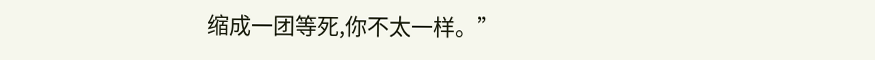缩成一团等死,你不太一样。”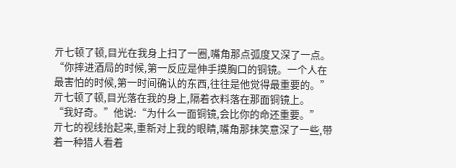亓七顿了顿,目光在我身上扫了一圈,嘴角那点弧度又深了一点。
“你摔进酒局的时候,第一反应是伸手摸胸口的铜镜。一个人在最害怕的时候,第一时间确认的东西,往往是他觉得最重要的。”
亓七顿了顿,目光落在我的身上,隔着衣料落在那面铜镜上。
“我好奇。”他说:“为什么一面铜镜,会比你的命还重要。”
亓七的视线抬起来,重新对上我的眼睛,嘴角那抹笑意深了一些,带着一种猎人看着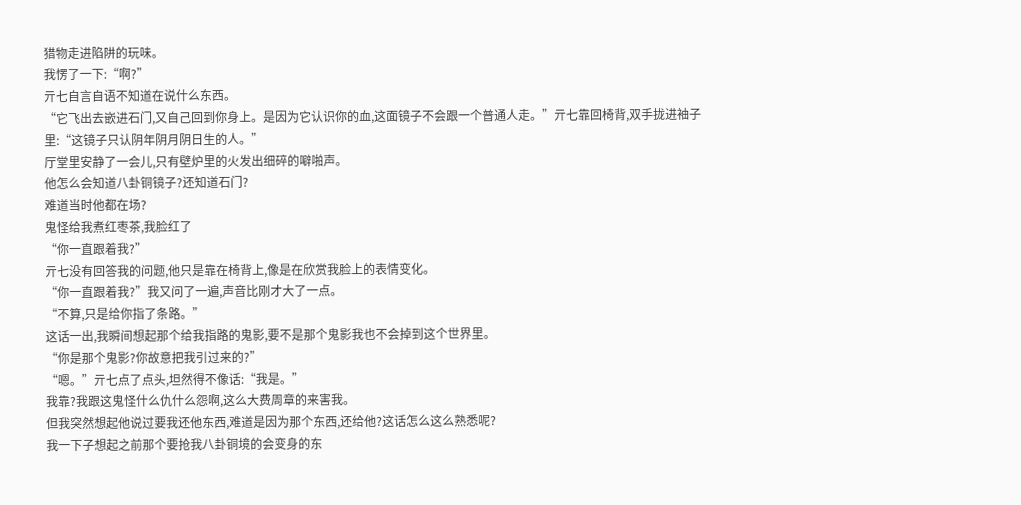猎物走进陷阱的玩味。
我愣了一下:“啊?”
亓七自言自语不知道在说什么东西。
“它飞出去嵌进石门,又自己回到你身上。是因为它认识你的血,这面镜子不会跟一个普通人走。”亓七靠回椅背,双手拢进袖子里:“这镜子只认阴年阴月阴日生的人。”
厅堂里安静了一会儿,只有壁炉里的火发出细碎的噼啪声。
他怎么会知道八卦铜镜子?还知道石门?
难道当时他都在场?
鬼怪给我煮红枣茶,我脸红了
“你一直跟着我?”
亓七没有回答我的问题,他只是靠在椅背上,像是在欣赏我脸上的表情变化。
“你一直跟着我?”我又问了一遍,声音比刚才大了一点。
“不算,只是给你指了条路。”
这话一出,我瞬间想起那个给我指路的鬼影,要不是那个鬼影我也不会掉到这个世界里。
“你是那个鬼影?你故意把我引过来的?”
“嗯。”亓七点了点头,坦然得不像话:“我是。”
我靠?我跟这鬼怪什么仇什么怨啊,这么大费周章的来害我。
但我突然想起他说过要我还他东西,难道是因为那个东西,还给他?这话怎么这么熟悉呢?
我一下子想起之前那个要抢我八卦铜境的会变身的东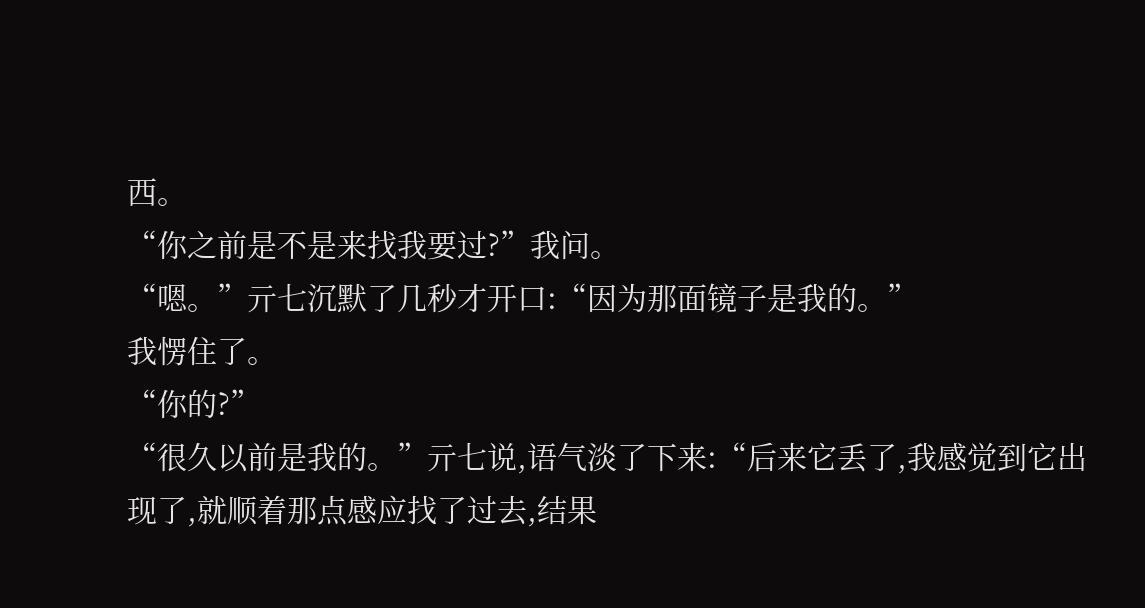西。
“你之前是不是来找我要过?”我问。
“嗯。”亓七沉默了几秒才开口:“因为那面镜子是我的。”
我愣住了。
“你的?”
“很久以前是我的。”亓七说,语气淡了下来:“后来它丢了,我感觉到它出现了,就顺着那点感应找了过去,结果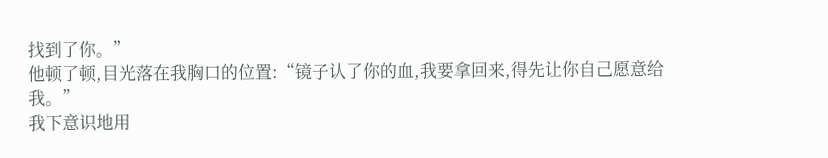找到了你。”
他顿了顿,目光落在我胸口的位置:“镜子认了你的血,我要拿回来,得先让你自己愿意给我。”
我下意识地用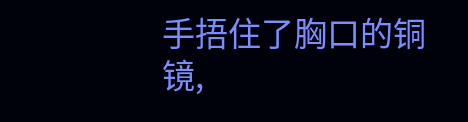手捂住了胸口的铜镜,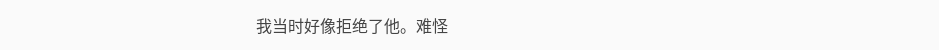我当时好像拒绝了他。难怪